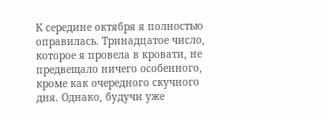К середине октября я полностью оправилась. Тринадцатое число, которое я провела в кровати, не предвещало ничего особенного, кроме как очередного скучного дня. Однако, будучи уже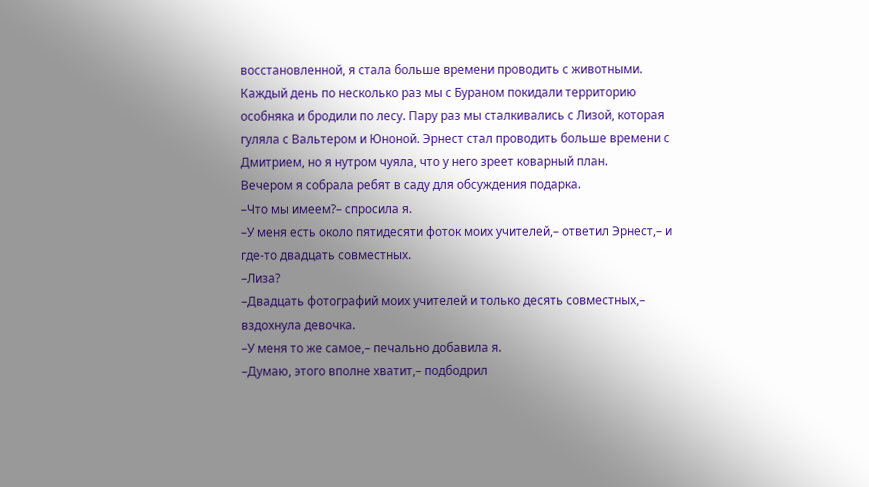восстановленной, я стала больше времени проводить с животными. Каждый день по несколько раз мы с Бураном покидали территорию особняка и бродили по лесу. Пару раз мы сталкивались с Лизой, которая гуляла с Вальтером и Юноной. Эрнест стал проводить больше времени с Дмитрием, но я нутром чуяла, что у него зреет коварный план.
Вечером я собрала ребят в саду для обсуждения подарка.
–Что мы имеем?– спросила я.
–У меня есть около пятидесяти фоток моих учителей,– ответил Эрнест,– и где-то двадцать совместных.
–Лиза?
–Двадцать фотографий моих учителей и только десять совместных,– вздохнула девочка.
–У меня то же самое,– печально добавила я.
–Думаю, этого вполне хватит,– подбодрил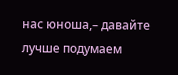нас юноша,– давайте лучше подумаем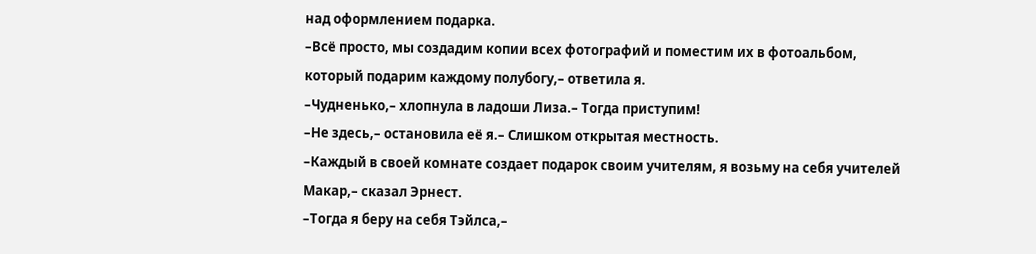над оформлением подарка.
–Всё просто, мы создадим копии всех фотографий и поместим их в фотоальбом, который подарим каждому полубогу,– ответила я.
–Чудненько,– хлопнула в ладоши Лиза.– Тогда приступим!
–Не здесь,– остановила её я.– Слишком открытая местность.
–Каждый в своей комнате создает подарок своим учителям, я возьму на себя учителей Макар,– сказал Эрнест.
–Тогда я беру на себя Тэйлса,–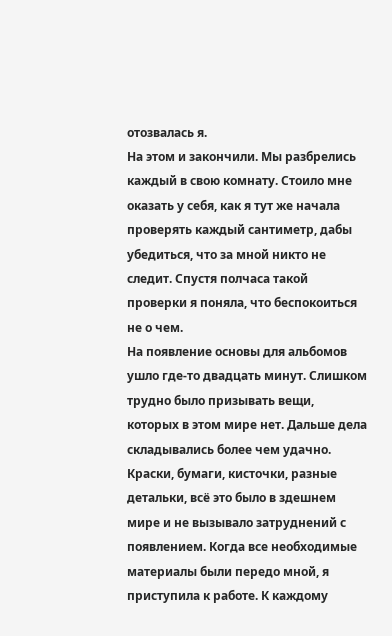отозвалась я.
На этом и закончили. Мы разбрелись каждый в свою комнату. Стоило мне оказать у себя, как я тут же начала проверять каждый сантиметр, дабы убедиться, что за мной никто не следит. Спустя полчаса такой проверки я поняла, что беспокоиться не о чем.
На появление основы для альбомов ушло где-то двадцать минут. Слишком трудно было призывать вещи, которых в этом мире нет. Дальше дела складывались более чем удачно. Краски, бумаги, кисточки, разные детальки, всё это было в здешнем мире и не вызывало затруднений с появлением. Когда все необходимые материалы были передо мной, я приступила к работе. К каждому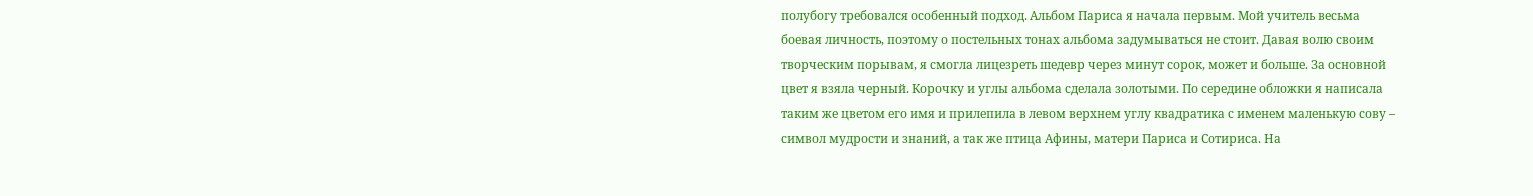полубогу требовался особенный подход. Альбом Париса я начала первым. Мой учитель весьма боевая личность, поэтому о постельных тонах альбома задумываться не стоит. Давая волю своим творческим порывам, я смогла лицезреть шедевр через минут сорок, может и больше. За основной цвет я взяла черный. Корочку и углы альбома сделала золотыми. По середине обложки я написала таким же цветом его имя и прилепила в левом верхнем углу квадратика с именем маленькую сову – символ мудрости и знаний, а так же птица Афины, матери Париса и Сотириса. На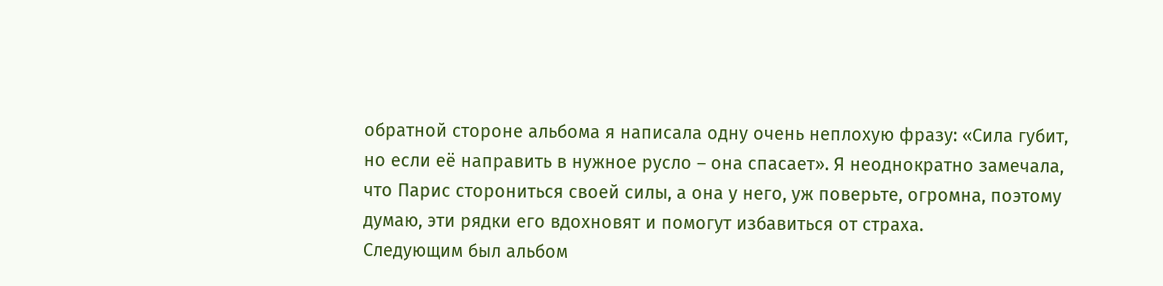обратной стороне альбома я написала одну очень неплохую фразу: «Сила губит, но если её направить в нужное русло – она спасает». Я неоднократно замечала, что Парис сторониться своей силы, а она у него, уж поверьте, огромна, поэтому думаю, эти рядки его вдохновят и помогут избавиться от страха.
Следующим был альбом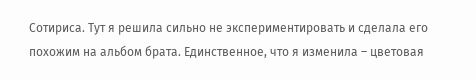Сотириса. Тут я решила сильно не экспериментировать и сделала его похожим на альбом брата. Единственное, что я изменила – цветовая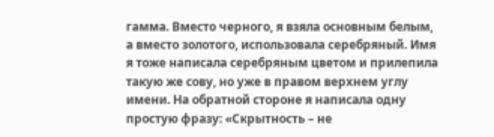гамма. Вместо черного, я взяла основным белым, а вместо золотого, использовала серебряный. Имя я тоже написала серебряным цветом и прилепила такую же сову, но уже в правом верхнем углу имени. На обратной стороне я написала одну простую фразу: «Скрытность – не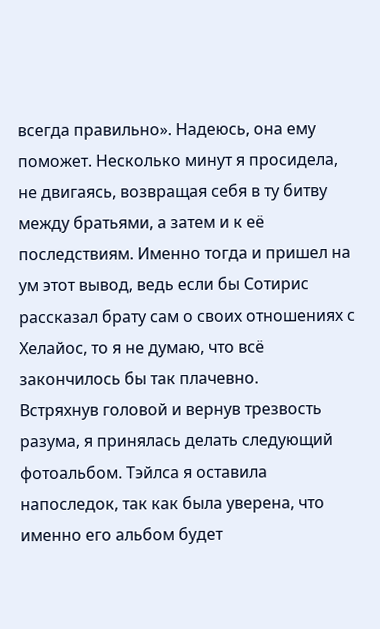всегда правильно». Надеюсь, она ему поможет. Несколько минут я просидела, не двигаясь, возвращая себя в ту битву между братьями, а затем и к её последствиям. Именно тогда и пришел на ум этот вывод, ведь если бы Сотирис рассказал брату сам о своих отношениях с Хелайос, то я не думаю, что всё закончилось бы так плачевно.
Встряхнув головой и вернув трезвость разума, я принялась делать следующий фотоальбом. Тэйлса я оставила напоследок, так как была уверена, что именно его альбом будет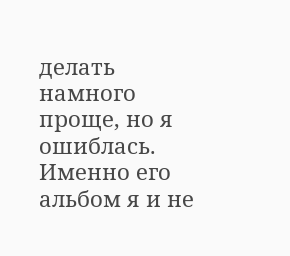делать намного проще, но я ошиблась. Именно его альбом я и не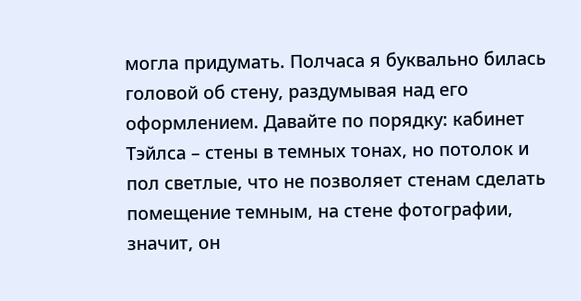могла придумать. Полчаса я буквально билась головой об стену, раздумывая над его оформлением. Давайте по порядку: кабинет Тэйлса – стены в темных тонах, но потолок и пол светлые, что не позволяет стенам сделать помещение темным, на стене фотографии, значит, он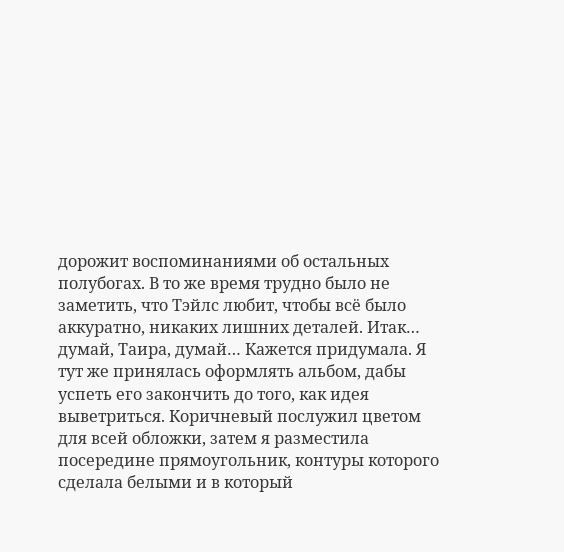дорожит воспоминаниями об остальных полубогах. В то же время трудно было не заметить, что Тэйлс любит, чтобы всё было аккуратно, никаких лишних деталей. Итак… думай, Таира, думай… Кажется придумала. Я тут же принялась оформлять альбом, дабы успеть его закончить до того, как идея выветриться. Коричневый послужил цветом для всей обложки, затем я разместила посередине прямоугольник, контуры которого сделала белыми и в который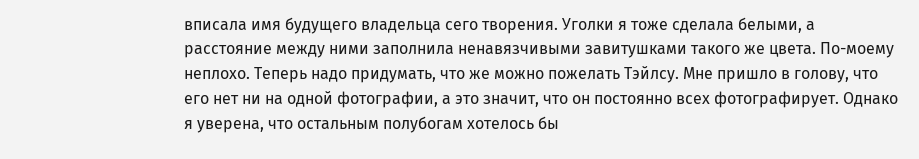вписала имя будущего владельца сего творения. Уголки я тоже сделала белыми, а расстояние между ними заполнила ненавязчивыми завитушками такого же цвета. По-моему неплохо. Теперь надо придумать, что же можно пожелать Тэйлсу. Мне пришло в голову, что его нет ни на одной фотографии, а это значит, что он постоянно всех фотографирует. Однако я уверена, что остальным полубогам хотелось бы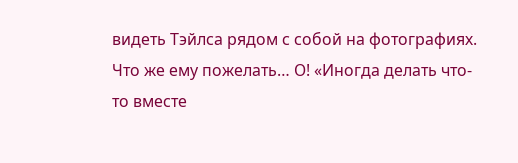видеть Тэйлса рядом с собой на фотографиях. Что же ему пожелать… О! «Иногда делать что-то вместе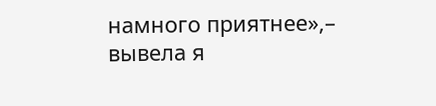намного приятнее»,– вывела я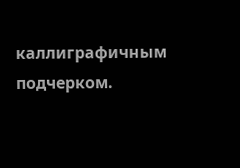каллиграфичным подчерком.